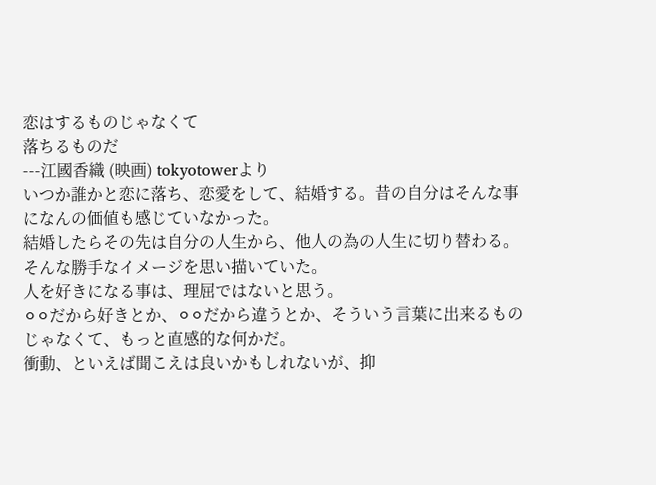恋はするものじゃなくて
落ちるものだ
---江國香織 (映画) tokyotowerより
いつか誰かと恋に落ち、恋愛をして、結婚する。昔の自分はそんな事になんの価値も感じていなかった。
結婚したらその先は自分の人生から、他人の為の人生に切り替わる。
そんな勝手なイメージを思い描いていた。
人を好きになる事は、理屈ではないと思う。
⚪⚪だから好きとか、⚪⚪だから違うとか、そういう言葉に出来るものじゃなくて、もっと直感的な何かだ。
衝動、といえば聞こえは良いかもしれないが、抑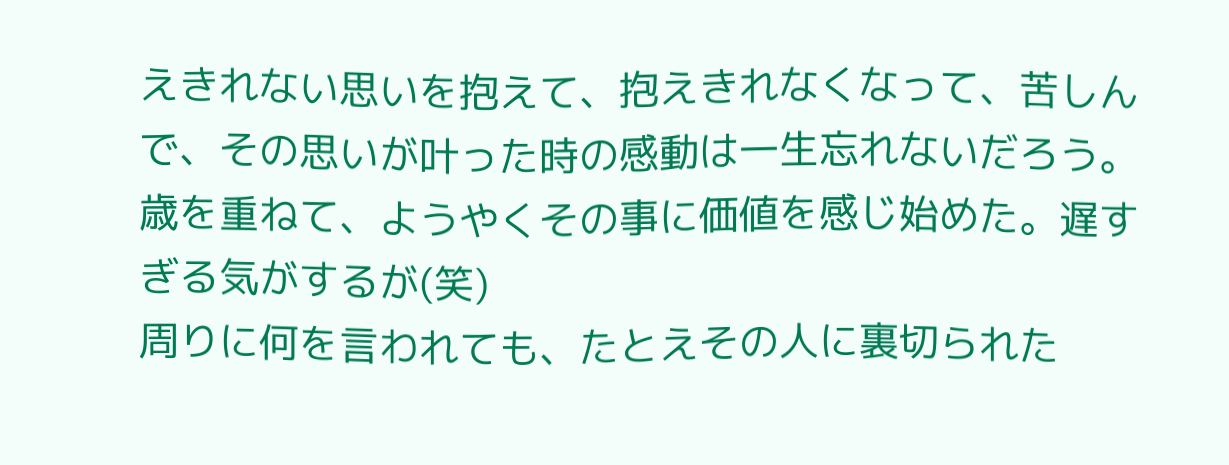えきれない思いを抱えて、抱えきれなくなって、苦しんで、その思いが叶った時の感動は一生忘れないだろう。
歳を重ねて、ようやくその事に価値を感じ始めた。遅すぎる気がするが(笑)
周りに何を言われても、たとえその人に裏切られた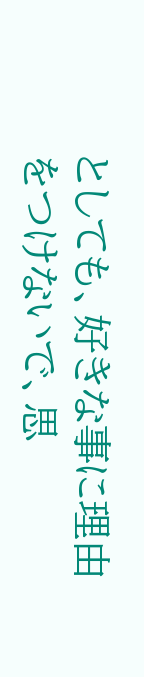としても、好きな事に理由をつけないで、思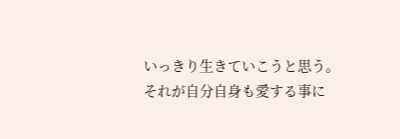いっきり生きていこうと思う。
それが自分自身も愛する事に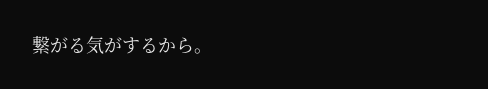繋がる気がするから。